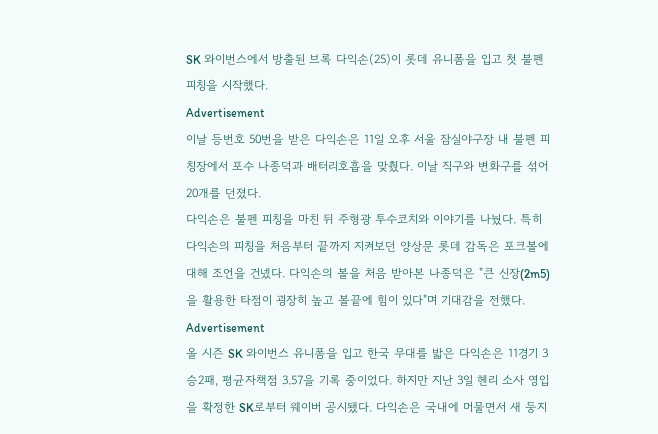SK 와이번스에서 방출된 브록 다익손(25)이 롯데 유니폼을 입고 첫 불펜 피칭을 시작했다.
Advertisement
이날 등번호 50번을 받은 다익손은 11일 오후 서울 잠실야구장 내 불펜 피칭장에서 포수 나종덕과 배터리호흡을 맞췄다. 이날 직구와 변화구를 섞어 20개를 던졌다.
다익손은 불펜 피칭을 마친 뒤 주형광 투수코치와 이야기를 나눴다. 특히 다익손의 피칭을 처음부터 끝까지 지켜보던 양상문 롯데 감독은 포크볼에 대해 조언을 건넸다. 다익손의 볼을 처음 받아본 나종덕은 "큰 신장(2m5)을 활용한 타점이 굉장히 높고 볼끝에 힘이 있다"며 기대감을 전했다.
Advertisement
올 시즌 SK 와이번스 유니폼을 입고 한국 무대를 밟은 다익손은 11경기 3승2패, 평균자책점 3.57을 기록 중이었다. 하지만 지난 3일 헨리 소사 영입을 확정한 SK로부터 웨이버 공시됐다. 다익손은 국내에 머물면서 새 둥지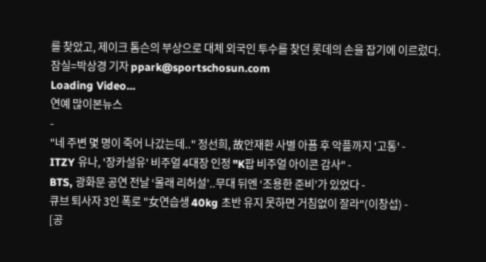를 찾았고, 제이크 톰슨의 부상으로 대체 외국인 투수를 찾던 롯데의 손을 잡기에 이르렀다. 잠실=박상경 기자 ppark@sportschosun.com
Loading Video...
연예 많이본뉴스
-
"네 주변 몇 명이 죽어 나갔는데.." 정선희, 故안재환 사별 아픔 후 악플까지 '고통' -
ITZY 유나, '장카설유' 비주얼 4대장 인정 "K팝 비주얼 아이콘 감사" -
BTS, 광화문 공연 전날 ‘몰래 리허설’..무대 뒤엔 ‘조용한 준비’가 있었다 -
큐브 퇴사자 3인 폭로 "女연습생 40kg 초반 유지 못하면 거침없이 잘라"(이창섭) -
[공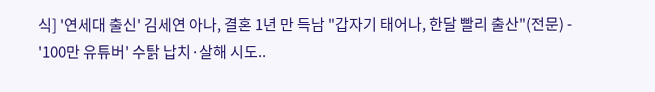식] '연세대 출신' 김세연 아나, 결혼 1년 만 득남 "갑자기 태어나, 한달 빨리 출산"(전문) -
'100만 유튜버' 수탉 납치·살해 시도..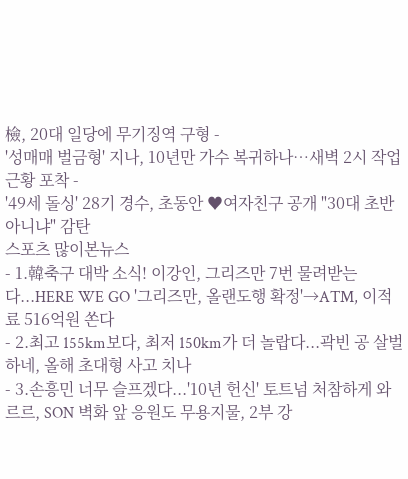檢, 20대 일당에 무기징역 구형 -
'성매매 벌금형' 지나, 10년만 가수 복귀하나…새벽 2시 작업 근황 포착 -
'49세 돌싱' 28기 경수, 초동안 ♥여자친구 공개 "30대 초반 아니냐" 감탄
스포츠 많이본뉴스
- 1.韓축구 대박 소식! 이강인, 그리즈만 7번 물려받는다...HERE WE GO '그리즈만, 올랜도행 확정'→ATM, 이적료 516억원 쏜다
- 2.최고 155km보다, 최저 150km가 더 놀랍다...곽빈 공 살벌하네, 올해 초대형 사고 치나
- 3.손흥민 너무 슬프겠다...'10년 헌신' 토트넘 처참하게 와르르, SON 벽화 앞 응원도 무용지물, 2부 강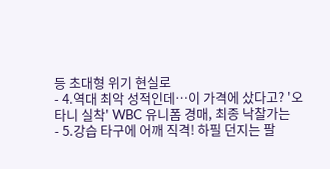등 초대형 위기 현실로
- 4.역대 최악 성적인데…이 가격에 샀다고? '오타니 실착' WBC 유니폼 경매, 최종 낙찰가는
- 5.강습 타구에 어깨 직격! 하필 던지는 팔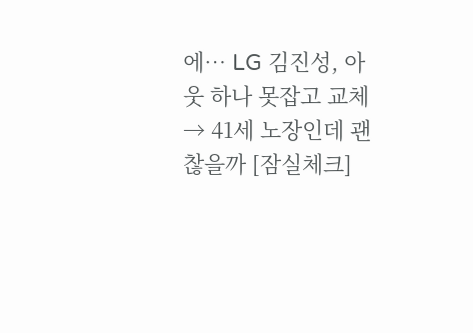에… LG 김진성, 아웃 하나 못잡고 교체 → 41세 노장인데 괜찮을까 [잠실체크]